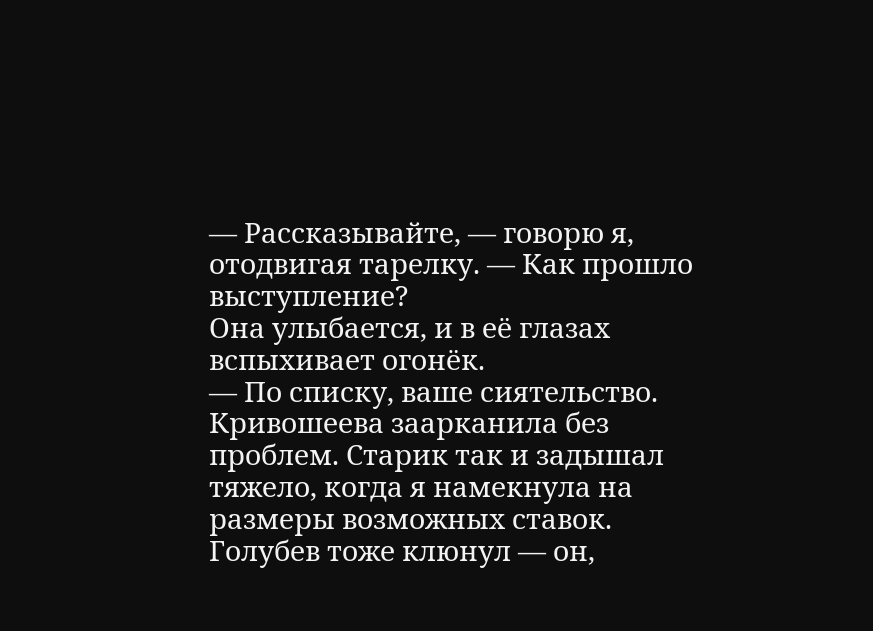— Рассказывайте, — говорю я, отодвигая тарелку. — Как прошло выступление?
Она улыбается, и в её глазах вспыхивает огонёк.
— По списку, ваше сиятельство. Кривошеева заарканила без проблем. Старик так и задышал тяжело, когда я намекнула на размеры возможных ставок. Голубев тоже клюнул — он,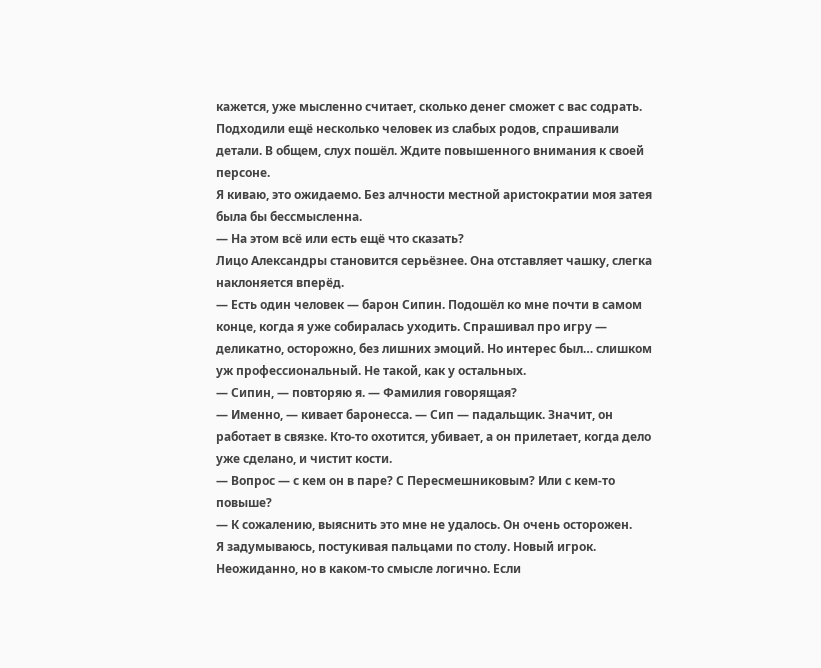кажется, уже мысленно считает, сколько денег сможет с вас содрать. Подходили ещё несколько человек из слабых родов, спрашивали детали. В общем, слух пошёл. Ждите повышенного внимания к своей персоне.
Я киваю, это ожидаемо. Без алчности местной аристократии моя затея была бы бессмысленна.
— На этом всё или есть ещё что сказать?
Лицо Александры становится серьёзнее. Она отставляет чашку, слегка наклоняется вперёд.
— Есть один человек — барон Сипин. Подошёл ко мне почти в самом конце, когда я уже собиралась уходить. Спрашивал про игру — деликатно, осторожно, без лишних эмоций. Но интерес был… слишком уж профессиональный. Не такой, как у остальных.
— Сипин, — повторяю я. — Фамилия говорящая?
— Именно, — кивает баронесса. — Сип — падальщик. Значит, он работает в связке. Кто-то охотится, убивает, а он прилетает, когда дело уже сделано, и чистит кости.
— Вопрос — с кем он в паре? С Пересмешниковым? Или с кем-то повыше?
— К сожалению, выяснить это мне не удалось. Он очень осторожен.
Я задумываюсь, постукивая пальцами по столу. Новый игрок. Неожиданно, но в каком-то смысле логично. Если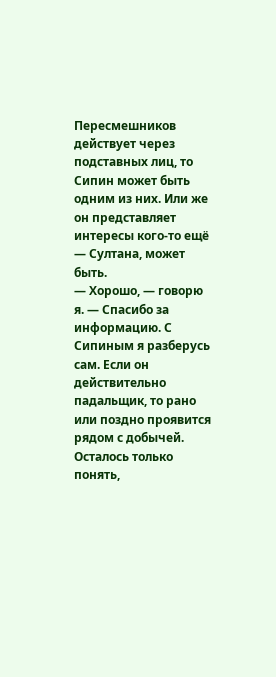Пересмешников действует через подставных лиц, то Сипин может быть одним из них. Или же он представляет интересы кого-то ещё — Султана, может быть.
— Хорошо, — говорю я. — Спасибо за информацию. С Сипиным я разберусь сам. Если он действительно падальщик, то рано или поздно проявится рядом с добычей. Осталось только понять,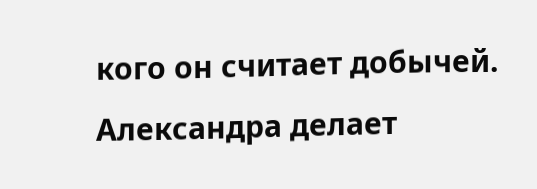кого он считает добычей.
Александра делает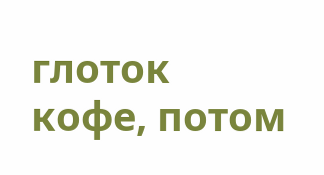глоток кофе, потом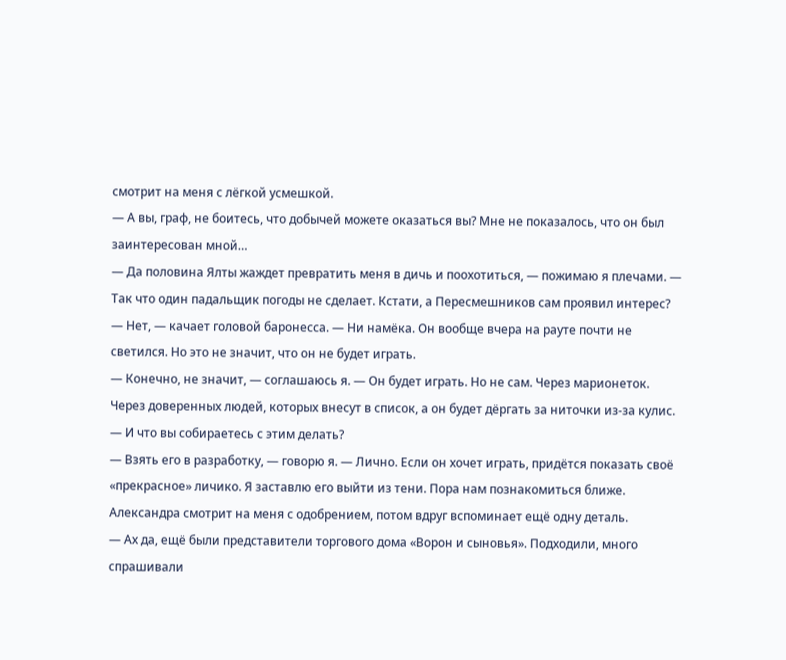смотрит на меня с лёгкой усмешкой.
— А вы, граф, не боитесь, что добычей можете оказаться вы? Мне не показалось, что он был заинтересован мной…
— Да половина Ялты жаждет превратить меня в дичь и поохотиться, — пожимаю я плечами. — Так что один падальщик погоды не сделает. Кстати, а Пересмешников сам проявил интерес?
— Нет, — качает головой баронесса. — Ни намёка. Он вообще вчера на рауте почти не светился. Но это не значит, что он не будет играть.
— Конечно, не значит, — соглашаюсь я. — Он будет играть. Но не сам. Через марионеток. Через доверенных людей, которых внесут в список, а он будет дёргать за ниточки из-за кулис.
— И что вы собираетесь с этим делать?
— Взять его в разработку, — говорю я. — Лично. Если он хочет играть, придётся показать своё «прекрасное» личико. Я заставлю его выйти из тени. Пора нам познакомиться ближе.
Александра смотрит на меня с одобрением, потом вдруг вспоминает ещё одну деталь.
— Ах да, ещё были представители торгового дома «Ворон и сыновья». Подходили, много спрашивали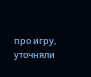про игру, уточняли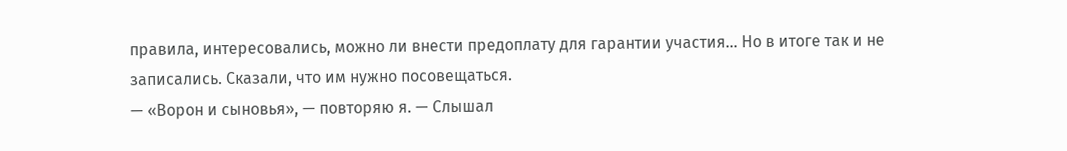правила, интересовались, можно ли внести предоплату для гарантии участия… Но в итоге так и не записались. Сказали, что им нужно посовещаться.
— «Ворон и сыновья», — повторяю я. — Слышал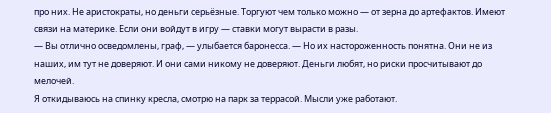про них. Не аристократы, но деньги серьёзные. Торгуют чем только можно — от зерна до артефактов. Имеют связи на материке. Если они войдут в игру — ставки могут вырасти в разы.
— Вы отлично осведомлены, граф, — улыбается баронесса. — Но их настороженность понятна. Они не из наших, им тут не доверяют. И они сами никому не доверяют. Деньги любят, но риски просчитывают до мелочей.
Я откидываюсь на спинку кресла, смотрю на парк за террасой. Мысли уже работают.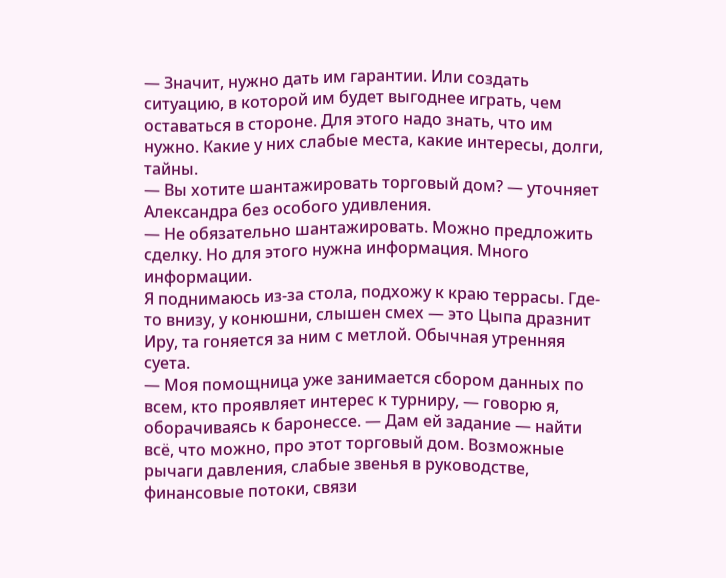— Значит, нужно дать им гарантии. Или создать ситуацию, в которой им будет выгоднее играть, чем оставаться в стороне. Для этого надо знать, что им нужно. Какие у них слабые места, какие интересы, долги, тайны.
— Вы хотите шантажировать торговый дом? — уточняет Александра без особого удивления.
— Не обязательно шантажировать. Можно предложить сделку. Но для этого нужна информация. Много информации.
Я поднимаюсь из-за стола, подхожу к краю террасы. Где-то внизу, у конюшни, слышен смех — это Цыпа дразнит Иру, та гоняется за ним с метлой. Обычная утренняя суета.
— Моя помощница уже занимается сбором данных по всем, кто проявляет интерес к турниру, — говорю я, оборачиваясь к баронессе. — Дам ей задание — найти всё, что можно, про этот торговый дом. Возможные рычаги давления, слабые звенья в руководстве, финансовые потоки, связи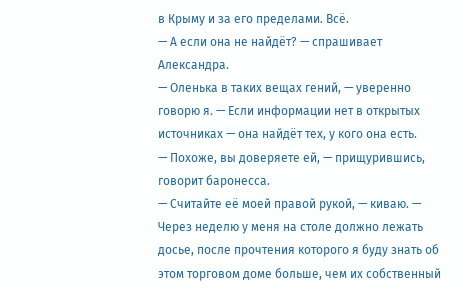в Крыму и за его пределами. Всё.
— А если она не найдёт? — спрашивает Александра.
— Оленька в таких вещах гений, — уверенно говорю я. — Если информации нет в открытых источниках — она найдёт тех, у кого она есть.
— Похоже, вы доверяете ей, — прищурившись, говорит баронесса.
— Считайте её моей правой рукой, — киваю. — Через неделю у меня на столе должно лежать досье, после прочтения которого я буду знать об этом торговом доме больше, чем их собственный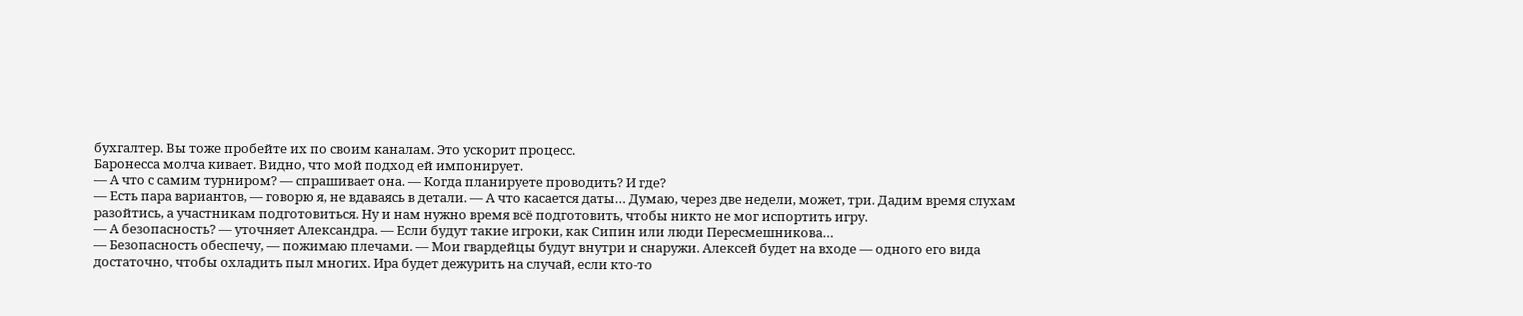бухгалтер. Вы тоже пробейте их по своим каналам. Это ускорит процесс.
Баронесса молча кивает. Видно, что мой подход ей импонирует.
— А что с самим турниром? — спрашивает она. — Когда планируете проводить? И где?
— Есть пара вариантов, — говорю я, не вдаваясь в детали. — А что касается даты… Думаю, через две недели, может, три. Дадим время слухам разойтись, а участникам подготовиться. Ну и нам нужно время всё подготовить, чтобы никто не мог испортить игру.
— А безопасность? — уточняет Александра. — Если будут такие игроки, как Сипин или люди Пересмешникова…
— Безопасность обеспечу, — пожимаю плечами. — Мои гвардейцы будут внутри и снаружи. Алексей будет на входе — одного его вида достаточно, чтобы охладить пыл многих. Ира будет дежурить на случай, если кто-то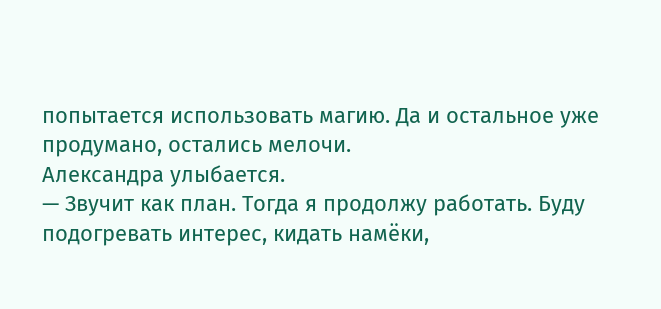попытается использовать магию. Да и остальное уже продумано, остались мелочи.
Александра улыбается.
— Звучит как план. Тогда я продолжу работать. Буду подогревать интерес, кидать намёки,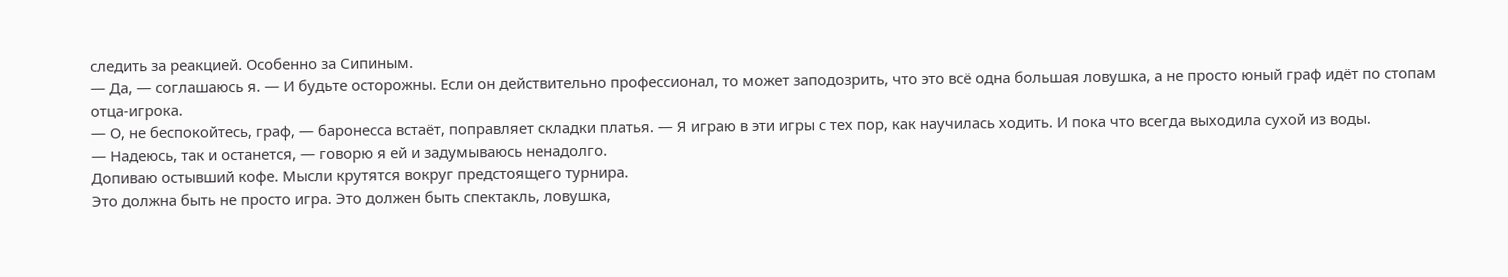следить за реакцией. Особенно за Сипиным.
— Да, — соглашаюсь я. — И будьте осторожны. Если он действительно профессионал, то может заподозрить, что это всё одна большая ловушка, а не просто юный граф идёт по стопам отца-игрока.
— О, не беспокойтесь, граф, — баронесса встаёт, поправляет складки платья. — Я играю в эти игры с тех пор, как научилась ходить. И пока что всегда выходила сухой из воды.
— Надеюсь, так и останется, — говорю я ей и задумываюсь ненадолго.
Допиваю остывший кофе. Мысли крутятся вокруг предстоящего турнира.
Это должна быть не просто игра. Это должен быть спектакль, ловушка,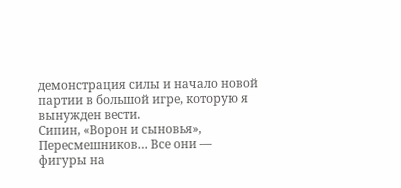демонстрация силы и начало новой партии в большой игре, которую я вынужден вести.
Сипин, «Ворон и сыновья», Пересмешников… Все они — фигуры на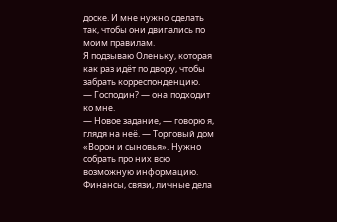доске. И мне нужно сделать так, чтобы они двигались по моим правилам.
Я подзываю Оленьку, которая как раз идёт по двору, чтобы забрать корреспонденцию.
— Господин? — она подходит ко мне.
— Новое задание, — говорю я, глядя на неё. — Торговый дом «Ворон и сыновья». Нужно собрать про них всю возможную информацию. Финансы, связи, личные дела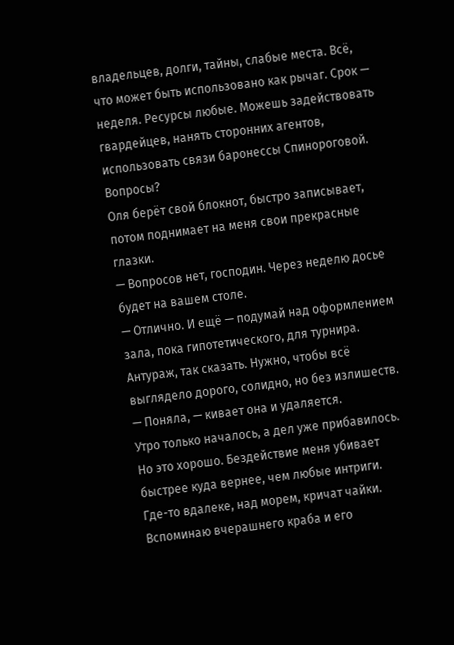владельцев, долги, тайны, слабые места. Всё, что может быть использовано как рычаг. Срок — неделя. Ресурсы любые. Можешь задействовать гвардейцев, нанять сторонних агентов, использовать связи баронессы Спинороговой. Вопросы?
Оля берёт свой блокнот, быстро записывает, потом поднимает на меня свои прекрасные глазки.
— Вопросов нет, господин. Через неделю досье будет на вашем столе.
— Отлично. И ещё — подумай над оформлением зала, пока гипотетического, для турнира. Антураж, так сказать. Нужно, чтобы всё выглядело дорого, солидно, но без излишеств.
— Поняла, — кивает она и удаляется.
Утро только началось, а дел уже прибавилось. Но это хорошо. Бездействие меня убивает быстрее куда вернее, чем любые интриги.
Где-то вдалеке, над морем, кричат чайки. Вспоминаю вчерашнего краба и его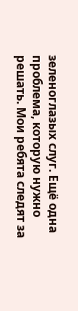зеленоглазых слуг. Ещё одна проблема, которую нужно решать. Мои ребята следят за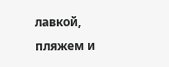лавкой, пляжем и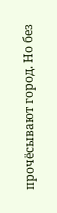прочёсывают город. Но без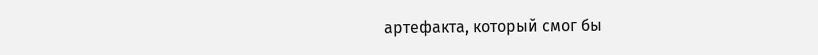артефакта, который смог бы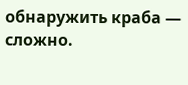обнаружить краба — сложно.